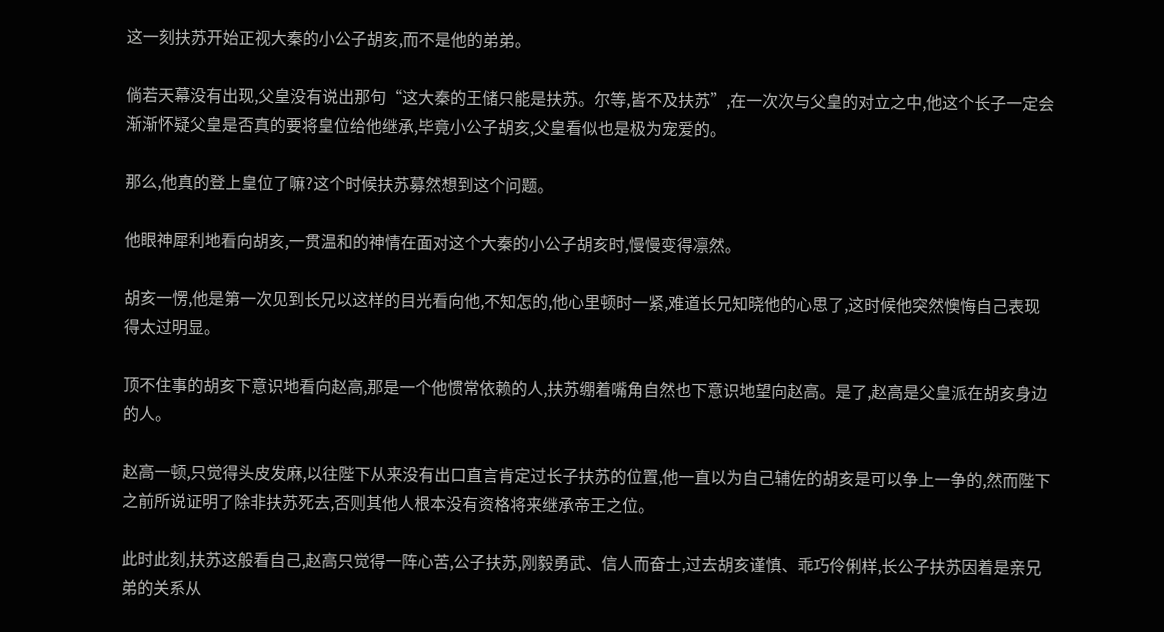这一刻扶苏开始正视大秦的小公子胡亥,而不是他的弟弟。

倘若天幕没有出现,父皇没有说出那句“这大秦的王储只能是扶苏。尔等,皆不及扶苏”,在一次次与父皇的对立之中,他这个长子一定会渐渐怀疑父皇是否真的要将皇位给他继承,毕竟小公子胡亥,父皇看似也是极为宠爱的。

那么,他真的登上皇位了嘛?这个时候扶苏募然想到这个问题。

他眼神犀利地看向胡亥,一贯温和的神情在面对这个大秦的小公子胡亥时,慢慢变得凛然。

胡亥一愣,他是第一次见到长兄以这样的目光看向他,不知怎的,他心里顿时一紧,难道长兄知晓他的心思了,这时候他突然懊悔自己表现得太过明显。

顶不住事的胡亥下意识地看向赵高,那是一个他惯常依赖的人,扶苏绷着嘴角自然也下意识地望向赵高。是了,赵高是父皇派在胡亥身边的人。

赵高一顿,只觉得头皮发麻,以往陛下从来没有出口直言肯定过长子扶苏的位置,他一直以为自己辅佐的胡亥是可以争上一争的,然而陛下之前所说证明了除非扶苏死去,否则其他人根本没有资格将来继承帝王之位。

此时此刻,扶苏这般看自己,赵高只觉得一阵心苦,公子扶苏,刚毅勇武、信人而奋士,过去胡亥谨慎、乖巧伶俐样,长公子扶苏因着是亲兄弟的关系从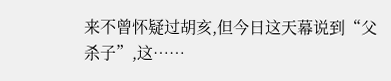来不曾怀疑过胡亥,但今日这天幕说到“父杀子”,这……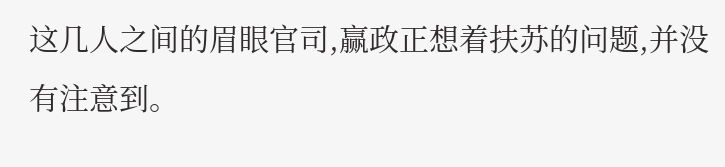这几人之间的眉眼官司,赢政正想着扶苏的问题,并没有注意到。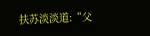扶苏淡淡道:“父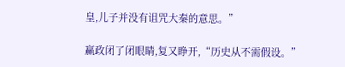皇,儿子并没有诅咒大秦的意思。”

赢政闭了闭眼睛,复又睁开,“历史从不需假设。”